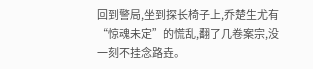回到警局,坐到探长椅子上,乔楚生尤有“惊魂未定”的慌乱,翻了几卷案宗,没一刻不挂念路垚。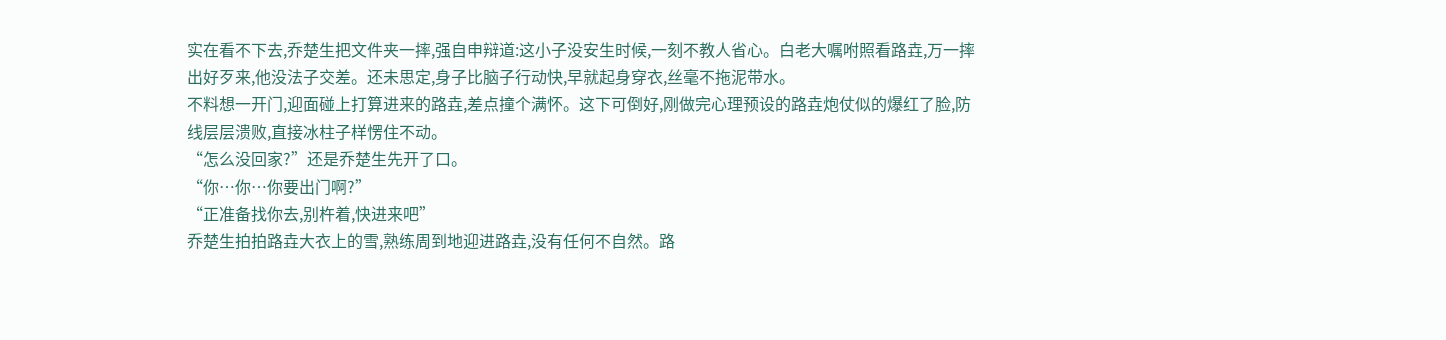实在看不下去,乔楚生把文件夹一摔,强自申辩道:这小子没安生时候,一刻不教人省心。白老大嘱咐照看路垚,万一摔出好歹来,他没法子交差。还未思定,身子比脑子行动快,早就起身穿衣,丝毫不拖泥带水。
不料想一开门,迎面碰上打算进来的路垚,差点撞个满怀。这下可倒好,刚做完心理预设的路垚炮仗似的爆红了脸,防线层层溃败,直接冰柱子样愣住不动。
“怎么没回家?”还是乔楚生先开了口。
“你…你…你要出门啊?”
“正准备找你去,别杵着,快进来吧”
乔楚生拍拍路垚大衣上的雪,熟练周到地迎进路垚,没有任何不自然。路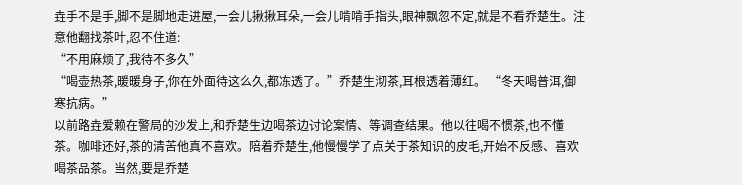垚手不是手,脚不是脚地走进屋,一会儿揪揪耳朵,一会儿啃啃手指头,眼神飘忽不定,就是不看乔楚生。注意他翻找茶叶,忍不住道:
“不用麻烦了,我待不多久”
“喝壶热茶,暖暖身子,你在外面待这么久,都冻透了。”乔楚生沏茶,耳根透着薄红。 “冬天喝普洱,御寒抗病。”
以前路垚爱赖在警局的沙发上,和乔楚生边喝茶边讨论案情、等调查结果。他以往喝不惯茶,也不懂茶。咖啡还好,茶的清苦他真不喜欢。陪着乔楚生,他慢慢学了点关于茶知识的皮毛,开始不反感、喜欢喝茶品茶。当然,要是乔楚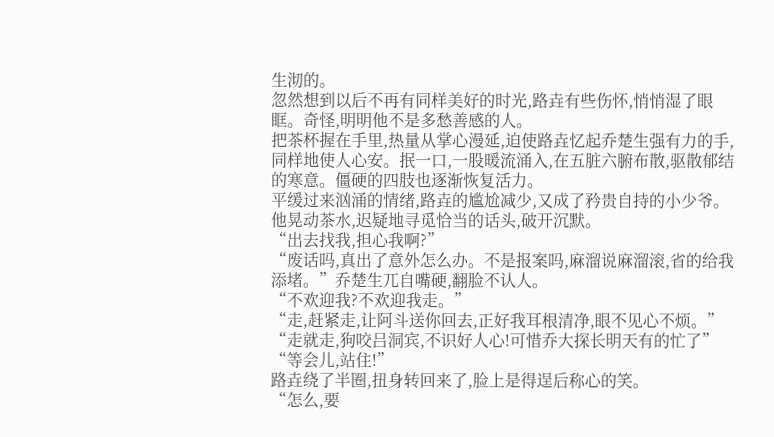生沏的。
忽然想到以后不再有同样美好的时光,路垚有些伤怀,悄悄湿了眼眶。奇怪,明明他不是多愁善感的人。
把茶杯握在手里,热量从掌心漫延,迫使路垚忆起乔楚生强有力的手,同样地使人心安。抿一口,一股暖流涌入,在五脏六腑布散,驱散郁结的寒意。僵硬的四肢也逐渐恢复活力。
平缓过来汹涌的情绪,路垚的尴尬减少,又成了矜贵自持的小少爷。他晃动茶水,迟疑地寻觅恰当的话头,破开沉默。
“出去找我,担心我啊?”
“废话吗,真出了意外怎么办。不是报案吗,麻溜说麻溜滚,省的给我添堵。”乔楚生兀自嘴硬,翻脸不认人。
“不欢迎我?不欢迎我走。”
“走,赶紧走,让阿斗送你回去,正好我耳根清净,眼不见心不烦。”
“走就走,狗咬吕洞宾,不识好人心!可惜乔大探长明天有的忙了”
“等会儿,站住!”
路垚绕了半圈,扭身转回来了,脸上是得逞后称心的笑。
“怎么,要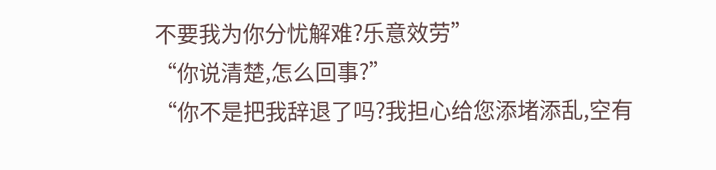不要我为你分忧解难?乐意效劳”
“你说清楚,怎么回事?”
“你不是把我辞退了吗?我担心给您添堵添乱,空有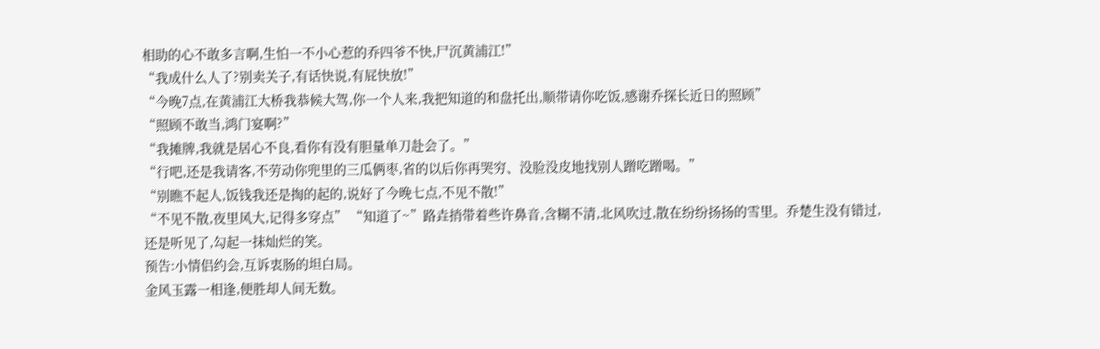相助的心不敢多言啊,生怕一不小心惹的乔四爷不快,尸沉黄浦江!”
“我成什么人了?别卖关子,有话快说,有屁快放!”
“今晚7点,在黄浦江大桥我恭候大驾,你一个人来,我把知道的和盘托出,顺带请你吃饭,感谢乔探长近日的照顾”
“照顾不敢当,鸿门宴啊?”
“我摊牌,我就是居心不良,看你有没有胆量单刀赴会了。”
“行吧,还是我请客,不劳动你兜里的三瓜俩枣,省的以后你再哭穷、没脸没皮地找别人蹭吃蹭喝。”
“别瞧不起人,饭钱我还是掏的起的,说好了今晚七点,不见不散!”
“不见不散,夜里风大,记得多穿点” “知道了~”路垚捎带着些许鼻音,含糊不清,北风吹过,散在纷纷扬扬的雪里。乔楚生没有错过,还是听见了,勾起一抹灿烂的笑。
预告:小情侣约会,互诉衷肠的坦白局。
金风玉露一相逢,便胜却人间无数。